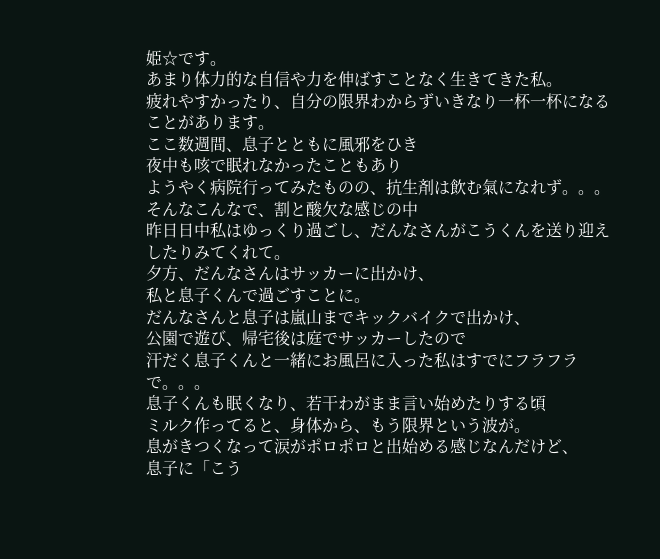姫☆です。
あまり体力的な自信や力を伸ばすことなく生きてきた私。
疲れやすかったり、自分の限界わからずいきなり一杯一杯になることがあります。
ここ数週間、息子とともに風邪をひき
夜中も咳で眠れなかったこともあり
ようやく病院行ってみたものの、抗生剤は飲む氣になれず。。。
そんなこんなで、割と酸欠な感じの中
昨日日中私はゆっくり過ごし、だんなさんがこうくんを送り迎えしたりみてくれて。
夕方、だんなさんはサッカーに出かけ、
私と息子くんで過ごすことに。
だんなさんと息子は嵐山までキックバイクで出かけ、
公園で遊び、帰宅後は庭でサッカーしたので
汗だく息子くんと一緒にお風呂に入った私はすでにフラフラで。。。
息子くんも眠くなり、若干わがまま言い始めたりする頃
ミルク作ってると、身体から、もう限界という波が。
息がきつくなって涙がポロポロと出始める感じなんだけど、
息子に「こう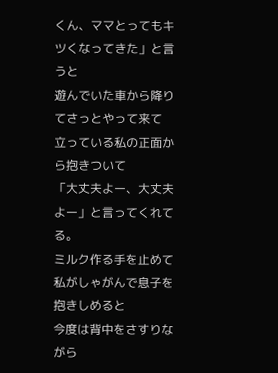くん、ママとってもキツくなってきた」と言うと
遊んでいた車から降りてさっとやって来て
立っている私の正面から抱きついて
「大丈夫よー、大丈夫よー」と言ってくれてる。
ミルク作る手を止めて私がしゃがんで息子を抱きしめると
今度は背中をさすりながら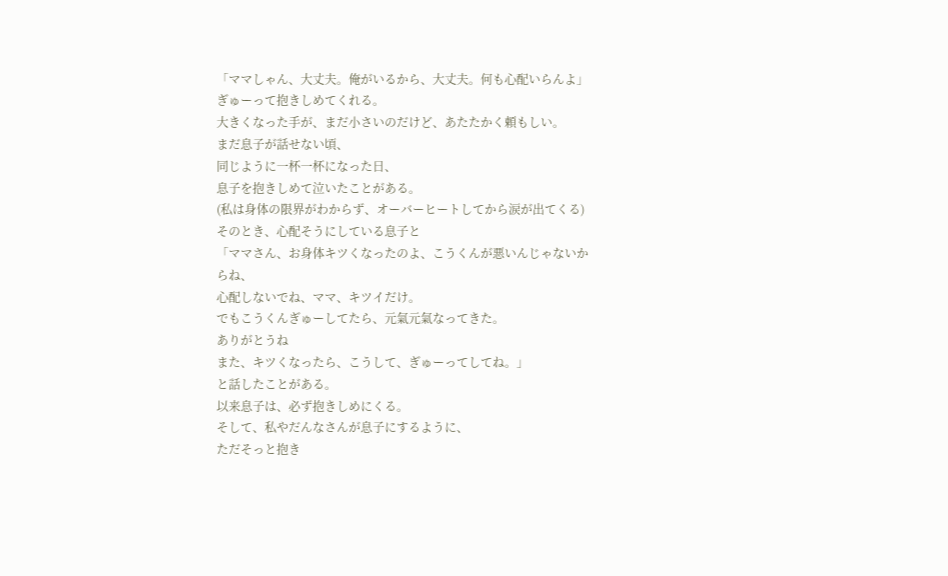「ママしゃん、大丈夫。俺がいるから、大丈夫。何も心配いらんよ」
ぎゅーって抱きしめてくれる。
大きくなった手が、まだ小さいのだけど、あたたかく頼もしい。
まだ息子が話せない頃、
同じように一杯一杯になった日、
息子を抱きしめて泣いたことがある。
(私は身体の限界がわからず、オーバーヒートしてから涙が出てくる)
そのとき、心配そうにしている息子と
「ママさん、お身体キツくなったのよ、こうくんが悪いんじゃないからね、
心配しないでね、ママ、キツイだけ。
でもこうくんぎゅーしてたら、元氣元氣なってきた。
ありがとうね
また、キツくなったら、こうして、ぎゅーってしてね。」
と話したことがある。
以来息子は、必ず抱きしめにくる。
そして、私やだんなさんが息子にするように、
ただそっと抱き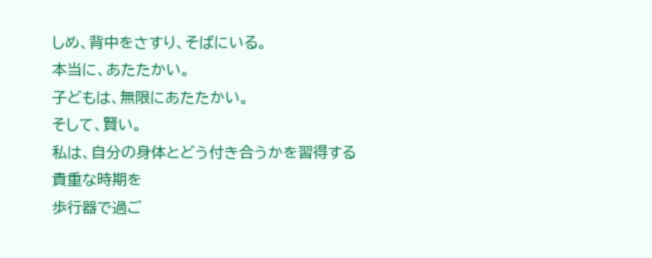しめ、背中をさすり、そばにいる。
本当に、あたたかい。
子どもは、無限にあたたかい。
そして、賢い。
私は、自分の身体とどう付き合うかを習得する貴重な時期を
歩行器で過ご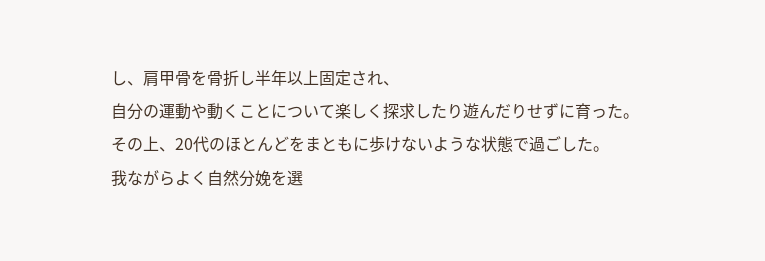し、肩甲骨を骨折し半年以上固定され、
自分の運動や動くことについて楽しく探求したり遊んだりせずに育った。
その上、20代のほとんどをまともに歩けないような状態で過ごした。
我ながらよく自然分娩を選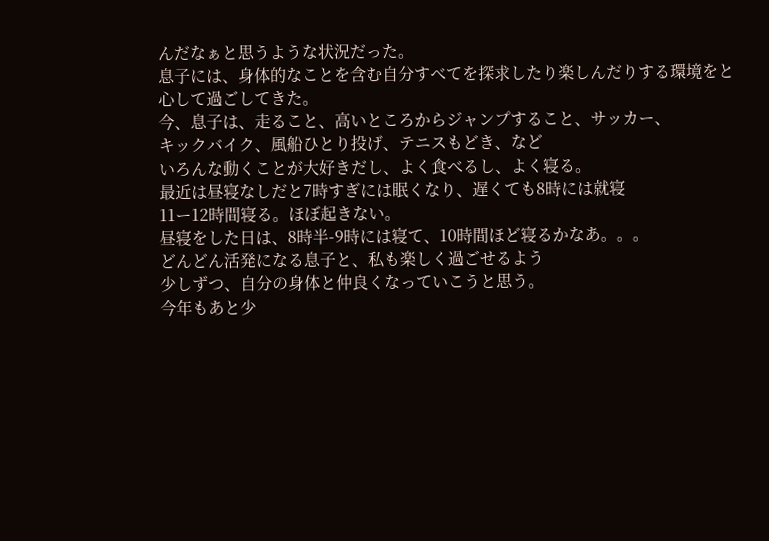んだなぁと思うような状況だった。
息子には、身体的なことを含む自分すべてを探求したり楽しんだりする環境をと
心して過ごしてきた。
今、息子は、走ること、高いところからジャンプすること、サッカー、
キックバイク、風船ひとり投げ、テニスもどき、など
いろんな動くことが大好きだし、よく食べるし、よく寝る。
最近は昼寝なしだと7時すぎには眠くなり、遅くても8時には就寝
11ー12時間寝る。ほぼ起きない。
昼寝をした日は、8時半-9時には寝て、10時間ほど寝るかなあ。。。
どんどん活発になる息子と、私も楽しく過ごせるよう
少しずつ、自分の身体と仲良くなっていこうと思う。
今年もあと少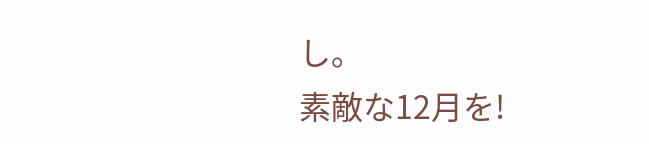し。
素敵な12月を!